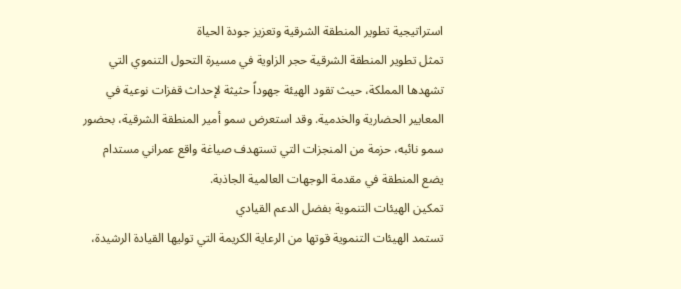استراتيجية تطوير المنطقة الشرقية وتعزيز جودة الحياة
تمثل تطوير المنطقة الشرقية حجر الزاوية في مسيرة التحول التنموي التي تشهدها المملكة، حيث تقود الهيئة جهوداً حثيثة لإحداث قفزات نوعية في المعايير الحضارية والخدمية. وقد استعرض سمو أمير المنطقة الشرقية، بحضور سمو نائبه، حزمة من المنجزات التي تستهدف صياغة واقع عمراني مستدام يضع المنطقة في مقدمة الوجهات العالمية الجاذبة.
تمكين الهيئات التنموية بفضل الدعم القيادي
تستمد الهيئات التنموية قوتها من الرعاية الكريمة التي توليها القيادة الرشيدة،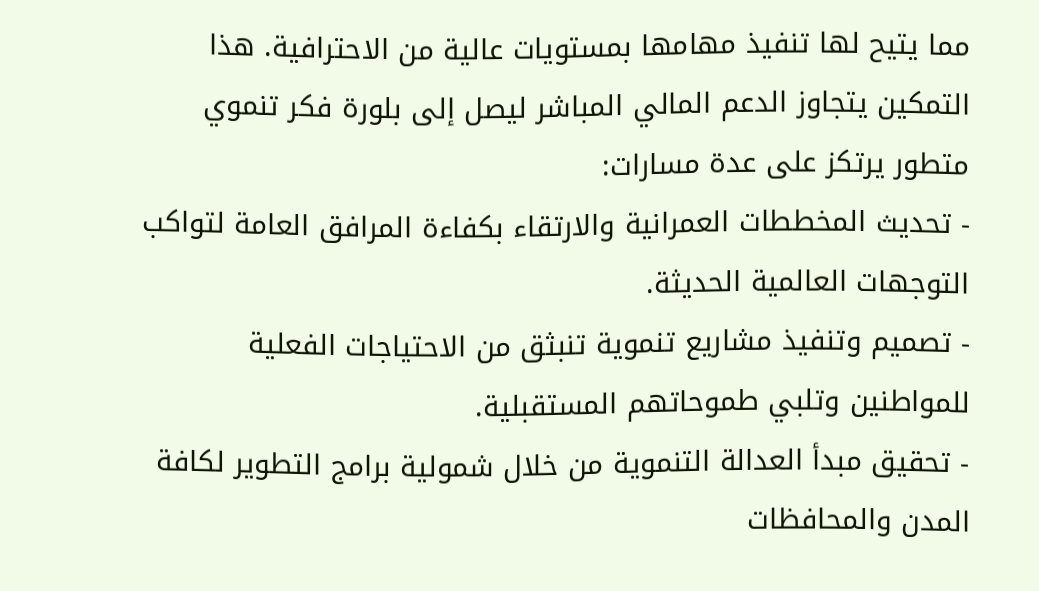مما يتيح لها تنفيذ مهامها بمستويات عالية من الاحترافية. هذا التمكين يتجاوز الدعم المالي المباشر ليصل إلى بلورة فكر تنموي متطور يرتكز على عدة مسارات:
- تحديث المخططات العمرانية والارتقاء بكفاءة المرافق العامة لتواكب التوجهات العالمية الحديثة.
- تصميم وتنفيذ مشاريع تنموية تنبثق من الاحتياجات الفعلية للمواطنين وتلبي طموحاتهم المستقبلية.
- تحقيق مبدأ العدالة التنموية من خلال شمولية برامج التطوير لكافة المدن والمحافظات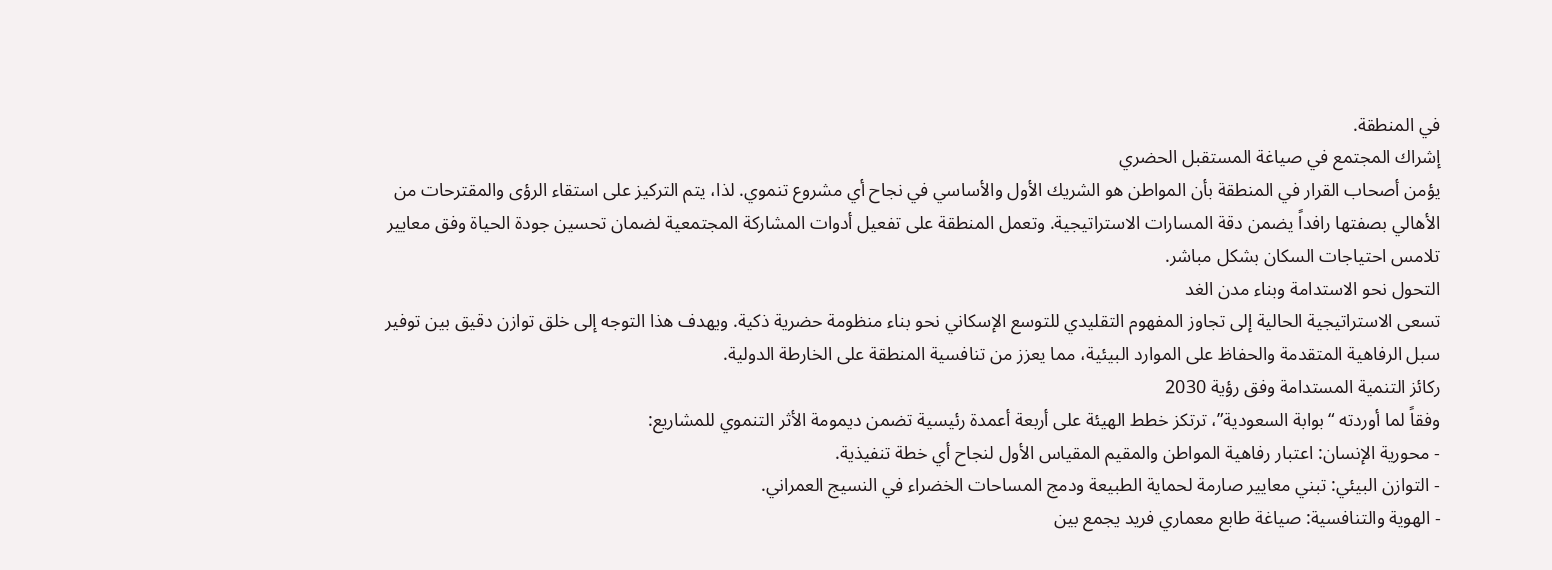في المنطقة.
إشراك المجتمع في صياغة المستقبل الحضري
يؤمن أصحاب القرار في المنطقة بأن المواطن هو الشريك الأول والأساسي في نجاح أي مشروع تنموي. لذا، يتم التركيز على استقاء الرؤى والمقترحات من الأهالي بصفتها رافداً يضمن دقة المسارات الاستراتيجية. وتعمل المنطقة على تفعيل أدوات المشاركة المجتمعية لضمان تحسين جودة الحياة وفق معايير تلامس احتياجات السكان بشكل مباشر.
التحول نحو الاستدامة وبناء مدن الغد
تسعى الاستراتيجية الحالية إلى تجاوز المفهوم التقليدي للتوسع الإسكاني نحو بناء منظومة حضرية ذكية. ويهدف هذا التوجه إلى خلق توازن دقيق بين توفير سبل الرفاهية المتقدمة والحفاظ على الموارد البيئية، مما يعزز من تنافسية المنطقة على الخارطة الدولية.
ركائز التنمية المستدامة وفق رؤية 2030
وفقاً لما أوردته “بوابة السعودية”، ترتكز خطط الهيئة على أربعة أعمدة رئيسية تضمن ديمومة الأثر التنموي للمشاريع:
- محورية الإنسان: اعتبار رفاهية المواطن والمقيم المقياس الأول لنجاح أي خطة تنفيذية.
- التوازن البيئي: تبني معايير صارمة لحماية الطبيعة ودمج المساحات الخضراء في النسيج العمراني.
- الهوية والتنافسية: صياغة طابع معماري فريد يجمع بين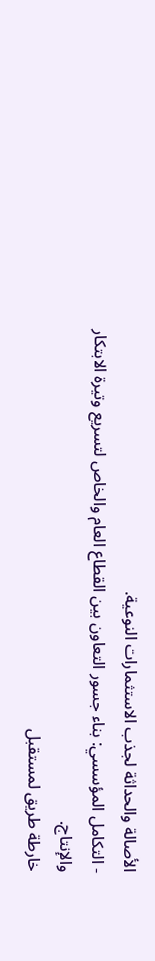الأصالة والحداثة لجذب الاستثمارات النوعية.
- التكامل المؤسسي: بناء جسور التعاون بين القطاع العام والخاص لتسريع وتيرة الابتكار والإنتاج.
خارطة طريق لمستقبل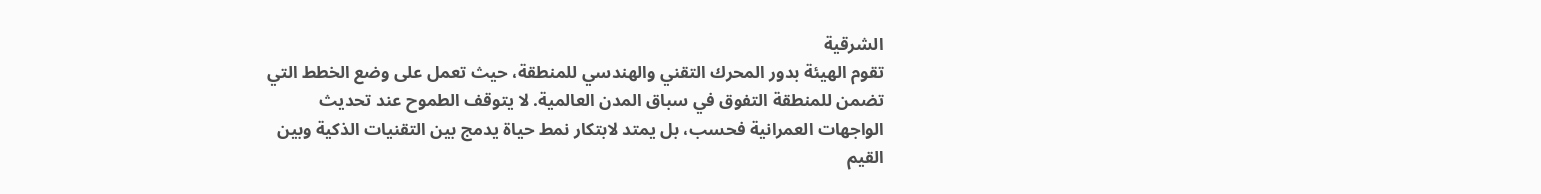الشرقية
تقوم الهيئة بدور المحرك التقني والهندسي للمنطقة، حيث تعمل على وضع الخطط التي تضمن للمنطقة التفوق في سباق المدن العالمية. لا يتوقف الطموح عند تحديث الواجهات العمرانية فحسب، بل يمتد لابتكار نمط حياة يدمج بين التقنيات الذكية وبين القيم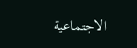الاجتماعية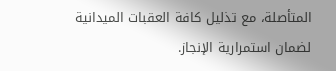المتأصلة، مع تذليل كافة العقبات الميدانية لضمان استمرارية الإنجاز.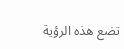تضع هذه الرؤية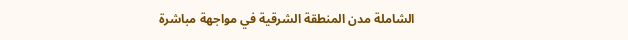الشاملة مدن المنطقة الشرقية في مواجهة مباشرة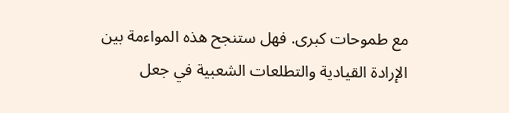مع طموحات كبرى. فهل ستنجح هذه المواءمة بين الإرادة القيادية والتطلعات الشعبية في جعل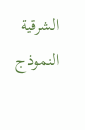الشرقية النموذج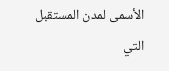الأسمى لمدن المستقبل التي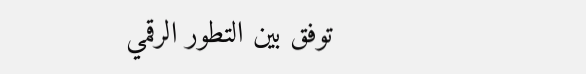توفق بين التطور الرقمي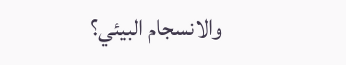والانسجام البيئي؟